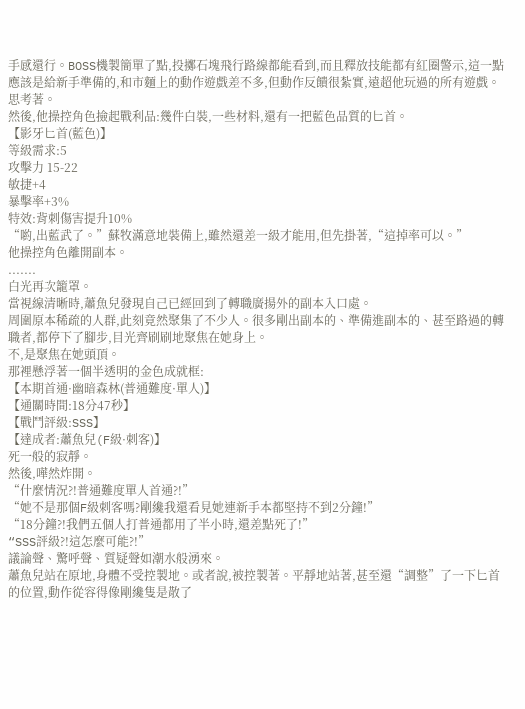手感還行。BOSS機製簡單了點,投擲石塊飛行路線都能看到,而且釋放技能都有紅圈警示,這一點應該是給新手準備的,和市麵上的動作遊戲差不多,但動作反饋很紮實,遠超他玩過的所有遊戲。
思考著。
然後,他操控角色撿起戰利品:幾件白裝,一些材料,還有一把藍色品質的匕首。
【影牙匕首(藍色)】
等級需求:5
攻擊力 15-22
敏捷+4
暴擊率+3%
特效:背刺傷害提升10%
“喲,出藍武了。”蘇牧滿意地裝備上,雖然還差一級才能用,但先掛著,“這掉率可以。”
他操控角色離開副本。
.......
白光再次籠罩。
當視線清晰時,蕭魚兒發現自己已經回到了轉職廣揚外的副本入口處。
周圍原本稀疏的人群,此刻竟然聚集了不少人。很多剛出副本的、準備進副本的、甚至路過的轉職者,都停下了腳步,目光齊刷刷地聚焦在她身上。
不,是聚焦在她頭頂。
那裡懸浮著一個半透明的金色成就框:
【本期首通·幽暗森林(普通難度·單人)】
【通關時間:18分47秒】
【戰鬥評級:SSS】
【達成者:蕭魚兒(F級·刺客)】
死一般的寂靜。
然後,嘩然炸開。
“什麼情況?!普通難度單人首通?!”
“她不是那個F級刺客嗎?剛纔我還看見她連新手本都堅持不到2分鐘!”
“18分鐘?!我們五個人打普通都用了半小時,還差點死了!”
“SSS評級?!這怎麼可能?!”
議論聲、驚呼聲、質疑聲如潮水般湧來。
蕭魚兒站在原地,身體不受控製地。或者說,被控製著。平靜地站著,甚至還“調整”了一下匕首的位置,動作從容得像剛纔隻是散了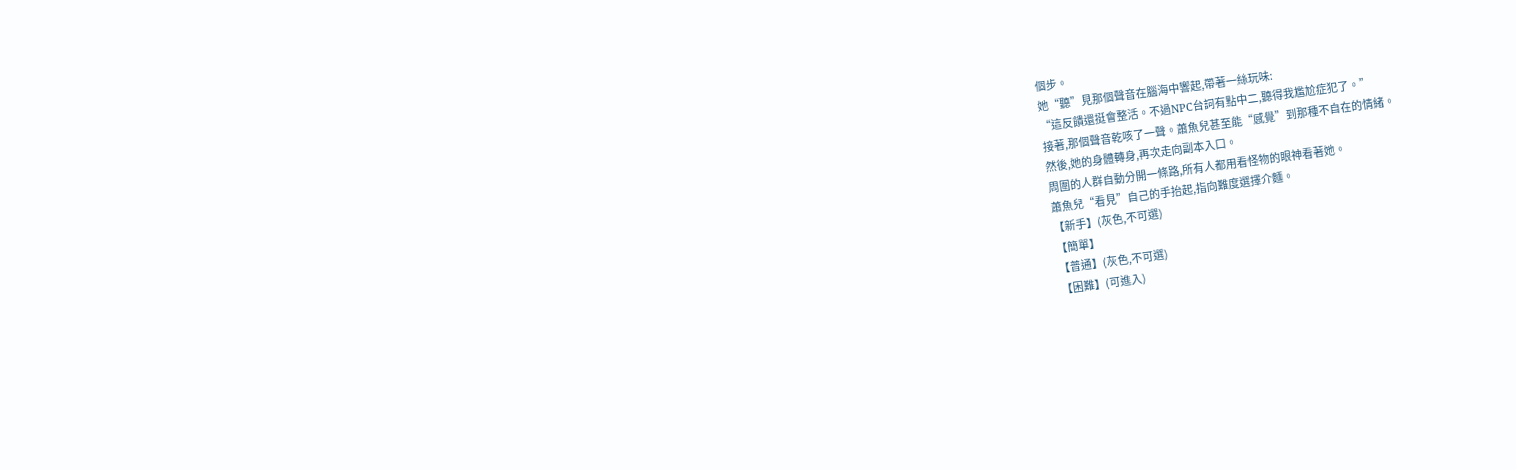個步。
她“聽”見那個聲音在腦海中響起,帶著一絲玩味:
“這反饋還挺會整活。不過NPC台詞有點中二,聽得我尷尬症犯了。”
接著,那個聲音乾咳了一聲。蕭魚兒甚至能“感覺”到那種不自在的情緒。
然後,她的身體轉身,再次走向副本入口。
周圍的人群自動分開一條路,所有人都用看怪物的眼神看著她。
蕭魚兒“看見”自己的手抬起,指向難度選擇介麵。
【新手】(灰色,不可選)
【簡單】
【普通】(灰色,不可選)
【困難】(可進入)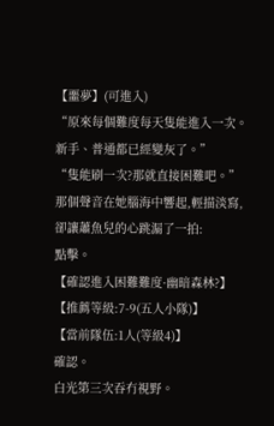【噩夢】(可進入)
“原來每個難度每天隻能進入一次。新手、普通都已經變灰了。”
“隻能刷一次?那就直接困難吧。”
那個聲音在她腦海中響起,輕描淡寫,卻讓蕭魚兒的心跳漏了一拍:
點擊。
【確認進入困難難度·幽暗森林?】
【推薦等級:7-9(五人小隊)】
【當前隊伍:1人(等級4)】
確認。
白光第三次吞冇視野。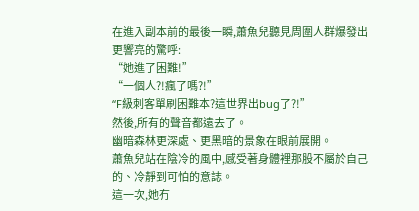在進入副本前的最後一瞬,蕭魚兒聽見周圍人群爆發出更響亮的驚呼:
“她進了困難!”
“一個人?!瘋了嗎?!”
“F級刺客單刷困難本?這世界出bug了?!”
然後,所有的聲音都遠去了。
幽暗森林更深處、更黑暗的景象在眼前展開。
蕭魚兒站在陰冷的風中,感受著身體裡那股不屬於自己的、冷靜到可怕的意誌。
這一次,她冇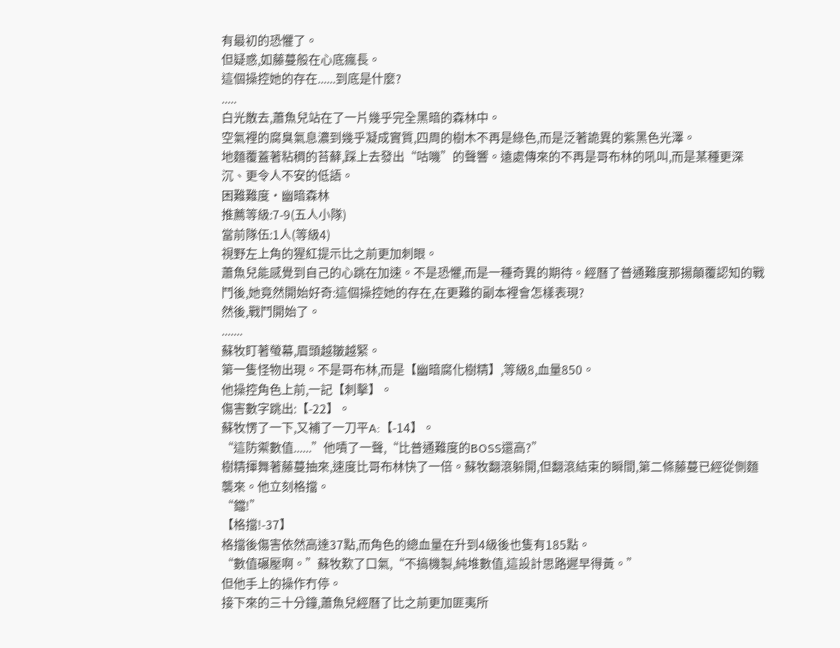有最初的恐懼了。
但疑惑,如藤蔓般在心底瘋長。
這個操控她的存在......到底是什麼?
.....
白光散去,蕭魚兒站在了一片幾乎完全黑暗的森林中。
空氣裡的腐臭氣息濃到幾乎凝成實質,四周的樹木不再是綠色,而是泛著詭異的紫黑色光澤。
地麵覆蓋著粘稠的苔蘚,踩上去發出“咕嘰”的聲響。遠處傳來的不再是哥布林的吼叫,而是某種更深沉、更令人不安的低語。
困難難度·幽暗森林
推薦等級:7-9(五人小隊)
當前隊伍:1人(等級4)
視野左上角的猩紅提示比之前更加刺眼。
蕭魚兒能感覺到自己的心跳在加速。不是恐懼,而是一種奇異的期待。經曆了普通難度那揚顛覆認知的戰鬥後,她竟然開始好奇:這個操控她的存在,在更難的副本裡會怎樣表現?
然後,戰鬥開始了。
.......
蘇牧盯著螢幕,眉頭越皺越緊。
第一隻怪物出現。不是哥布林,而是【幽暗腐化樹精】,等級8,血量850。
他操控角色上前,一記【刺擊】。
傷害數字跳出:【-22】。
蘇牧愣了一下,又補了一刀平A:【-14】。
“這防禦數值......”他嘖了一聲,“比普通難度的BOSS還高?”
樹精揮舞著藤蔓抽來,速度比哥布林快了一倍。蘇牧翻滾躲開,但翻滾結束的瞬間,第二條藤蔓已經從側麵襲來。他立刻格擋。
“鐺!”
【格擋!-37】
格擋後傷害依然高達37點,而角色的總血量在升到4級後也隻有185點。
“數值碾壓啊。”蘇牧歎了口氣,“不搞機製,純堆數值,這設計思路遲早得黃。”
但他手上的操作冇停。
接下來的三十分鐘,蕭魚兒經曆了比之前更加匪夷所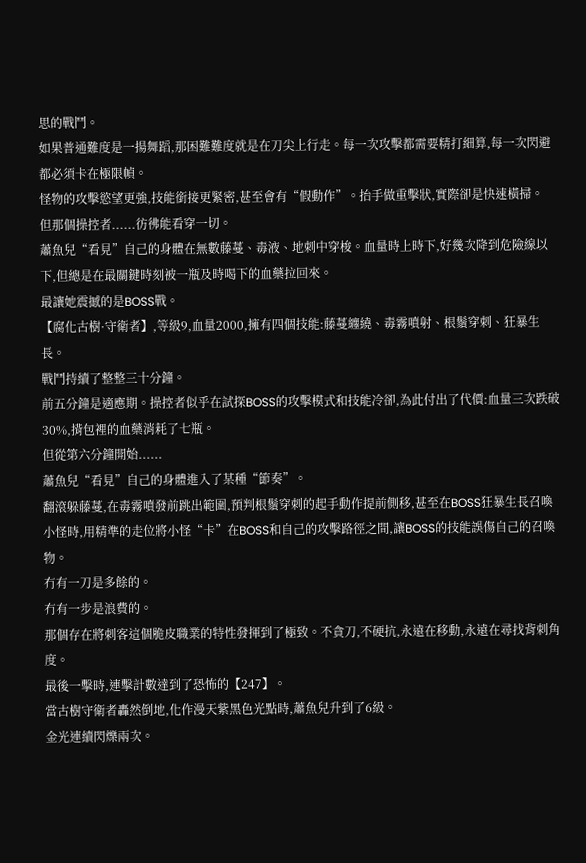思的戰鬥。
如果普通難度是一揚舞蹈,那困難難度就是在刀尖上行走。每一次攻擊都需要精打細算,每一次閃避都必須卡在極限幀。
怪物的攻擊慾望更強,技能銜接更緊密,甚至會有“假動作”。抬手做重擊狀,實際卻是快速橫掃。
但那個操控者......彷彿能看穿一切。
蕭魚兒“看見”自己的身體在無數藤蔓、毒液、地刺中穿梭。血量時上時下,好幾次降到危險線以下,但總是在最關鍵時刻被一瓶及時喝下的血藥拉回來。
最讓她震撼的是BOSS戰。
【腐化古樹·守衛者】,等級9,血量2000,擁有四個技能:藤蔓纏繞、毒霧噴射、根鬚穿刺、狂暴生長。
戰鬥持續了整整三十分鐘。
前五分鐘是適應期。操控者似乎在試探BOSS的攻擊模式和技能冷卻,為此付出了代價:血量三次跌破30%,揹包裡的血藥消耗了七瓶。
但從第六分鐘開始......
蕭魚兒“看見”自己的身體進入了某種“節奏”。
翻滾躲藤蔓,在毒霧噴發前跳出範圍,預判根鬚穿刺的起手動作提前側移,甚至在BOSS狂暴生長召喚小怪時,用精準的走位將小怪“卡”在BOSS和自己的攻擊路徑之間,讓BOSS的技能誤傷自己的召喚物。
冇有一刀是多餘的。
冇有一步是浪費的。
那個存在將刺客這個脆皮職業的特性發揮到了極致。不貪刀,不硬抗,永遠在移動,永遠在尋找背刺角度。
最後一擊時,連擊計數達到了恐怖的【247】。
當古樹守衛者轟然倒地,化作漫天紫黑色光點時,蕭魚兒升到了6級。
金光連續閃爍兩次。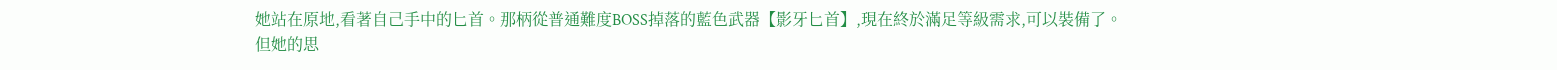她站在原地,看著自己手中的匕首。那柄從普通難度BOSS掉落的藍色武器【影牙匕首】,現在終於滿足等級需求,可以裝備了。
但她的思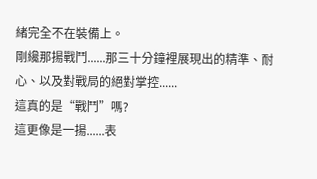緒完全不在裝備上。
剛纔那揚戰鬥......那三十分鐘裡展現出的精準、耐心、以及對戰局的絕對掌控......
這真的是“戰鬥”嗎?
這更像是一揚......表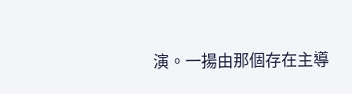演。一揚由那個存在主導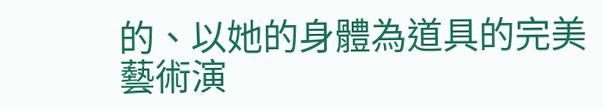的、以她的身體為道具的完美藝術演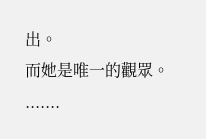出。
而她是唯一的觀眾。
.......